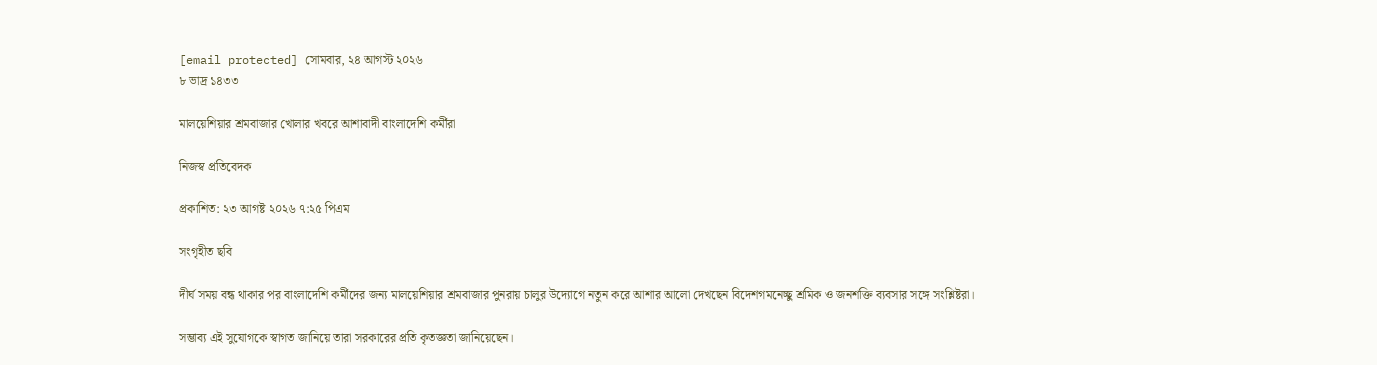[email protected] সোমবার, ২৪ আগস্ট ২০২৬
৮ ভাদ্র ১৪৩৩

মালয়েশিয়ার শ্রমবাজার খোলার খবরে আশাবাদী বাংলাদেশি কর্মীরা

নিজস্ব প্রতিবেদক

প্রকাশিত: ২৩ আগষ্ট ২০২৬ ৭:২৫ পিএম

সংগৃহীত ছবি

দীর্ঘ সময় বন্ধ থাকার পর বাংলাদেশি কর্মীদের জন্য মালয়েশিয়ার শ্রমবাজার পুনরায় চালুর উদ্যোগে নতুন করে আশার আলো দেখছেন বিদেশগমনেচ্ছু শ্রমিক ও জনশক্তি ব্যবসার সঙ্গে সংশ্লিষ্টরা।

সম্ভাব্য এই সুযোগকে স্বাগত জানিয়ে তারা সরকারের প্রতি কৃতজ্ঞতা জানিয়েছেন।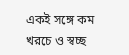একই সঙ্গে কম খরচে ও স্বচ্ছ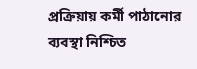প্রক্রিয়ায় কর্মী পাঠানোর ব্যবস্থা নিশ্চিত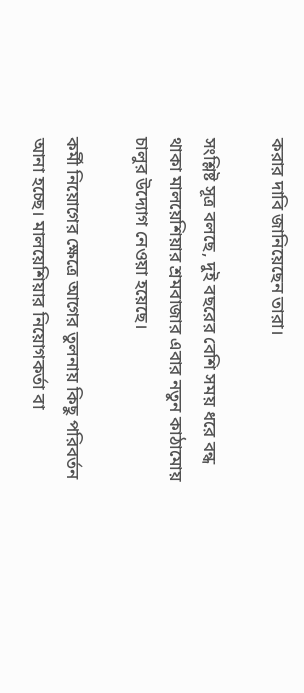করার দাবি জানিয়েছেন তারা।

সংশ্লিষ্ট সূত্র বলছে, দুই বছরের বেশি সময় ধরে বন্ধ থাকা মালয়েশিয়ার শ্রমবাজার এবার নতুন কাঠামোয় চালুর উদ্যোগ নেওয়া হয়েছে।

কর্মী নিয়োগের ক্ষেত্রে আগের তুলনায় কিছু পরিবর্তন আনা হচ্ছে। মালয়েশিয়ার নিয়োগকর্তা বা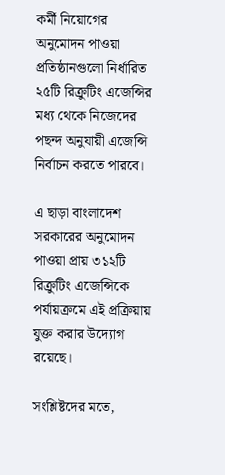কর্মী নিয়োগের অনুমোদন পাওয়া প্রতিষ্ঠানগুলো নির্ধারিত ২৫টি রিক্রুটিং এজেন্সির মধ্য থেকে নিজেদের পছন্দ অনুযায়ী এজেন্সি নির্বাচন করতে পারবে।

এ ছাড়া বাংলাদেশ সরকারের অনুমোদন পাওয়া প্রায় ৩১২টি রিক্রুটিং এজেন্সিকে পর্যায়ক্রমে এই প্রক্রিয়ায় যুক্ত করার উদ্যোগ রয়েছে।

সংশ্লিষ্টদের মতে,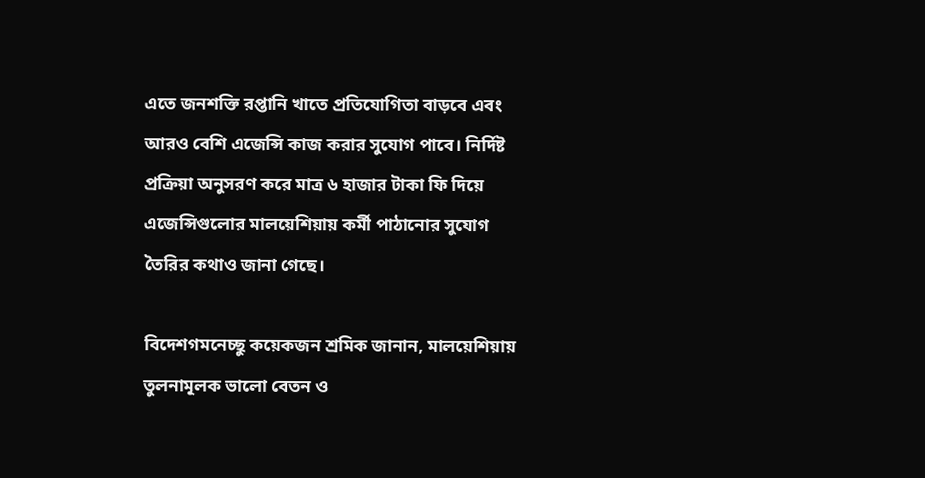এতে জনশক্তি রপ্তানি খাতে প্রতিযোগিতা বাড়বে এবং আরও বেশি এজেন্সি কাজ করার সুযোগ পাবে। নির্দিষ্ট প্রক্রিয়া অনুসরণ করে মাত্র ৬ হাজার টাকা ফি দিয়ে এজেন্সিগুলোর মালয়েশিয়ায় কর্মী পাঠানোর সুযোগ তৈরির কথাও জানা গেছে।

বিদেশগমনেচ্ছু কয়েকজন শ্রমিক জানান, মালয়েশিয়ায় তুলনামূলক ভালো বেতন ও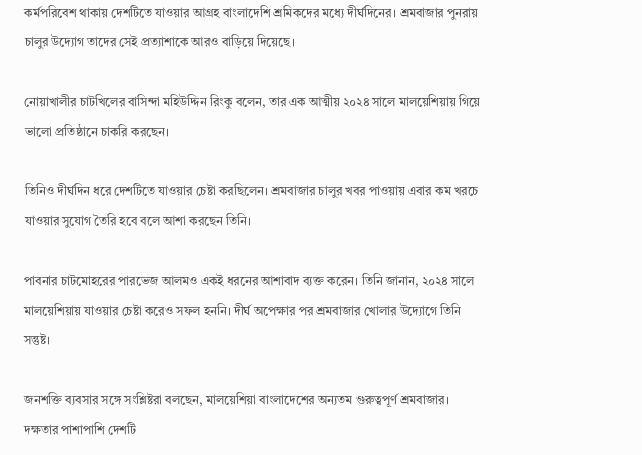কর্মপরিবেশ থাকায় দেশটিতে যাওয়ার আগ্রহ বাংলাদেশি শ্রমিকদের মধ্যে দীর্ঘদিনের। শ্রমবাজার পুনরায় চালুর উদ্যোগ তাদের সেই প্রত্যাশাকে আরও বাড়িয়ে দিয়েছে।

নোয়াখালীর চাটখিলের বাসিন্দা মহিউদ্দিন রিংকু বলেন, তার এক আত্মীয় ২০২৪ সালে মালয়েশিয়ায় গিয়ে ভালো প্রতিষ্ঠানে চাকরি করছেন।

তিনিও দীর্ঘদিন ধরে দেশটিতে যাওয়ার চেষ্টা করছিলেন। শ্রমবাজার চালুর খবর পাওয়ায় এবার কম খরচে যাওয়ার সুযোগ তৈরি হবে বলে আশা করছেন তিনি।

পাবনার চাটমোহরের পারভেজ আলমও একই ধরনের আশাবাদ ব্যক্ত করেন। তিনি জানান, ২০২৪ সালে মালয়েশিয়ায় যাওয়ার চেষ্টা করেও সফল হননি। দীর্ঘ অপেক্ষার পর শ্রমবাজার খোলার উদ্যোগে তিনি সন্তুষ্ট।

জনশক্তি ব্যবসার সঙ্গে সংশ্লিষ্টরা বলছেন, মালয়েশিয়া বাংলাদেশের অন্যতম গুরুত্বপূর্ণ শ্রমবাজার। দক্ষতার পাশাপাশি দেশটি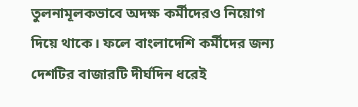তুলনামূলকভাবে অদক্ষ কর্মীদেরও নিয়োগ দিয়ে থাকে। ফলে বাংলাদেশি কর্মীদের জন্য দেশটির বাজারটি দীর্ঘদিন ধরেই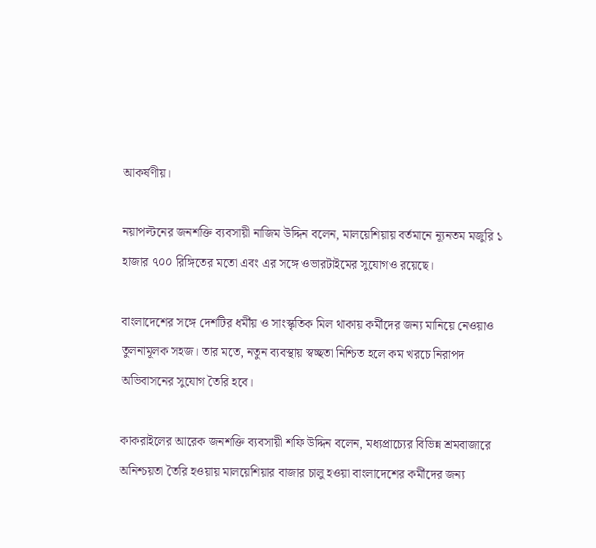আকর্ষণীয়।

নয়াপল্টনের জনশক্তি ব্যবসায়ী নাজিম উদ্দিন বলেন, মালয়েশিয়ায় বর্তমানে ন্যূনতম মজুরি ১ হাজার ৭০০ রিঙ্গিতের মতো এবং এর সঙ্গে ওভারটাইমের সুযোগও রয়েছে।

বাংলাদেশের সঙ্গে দেশটির ধর্মীয় ও সাংস্কৃতিক মিল থাকায় কর্মীদের জন্য মানিয়ে নেওয়াও তুলনামূলক সহজ। তার মতে, নতুন ব্যবস্থায় স্বচ্ছতা নিশ্চিত হলে কম খরচে নিরাপদ অভিবাসনের সুযোগ তৈরি হবে।

কাকরাইলের আরেক জনশক্তি ব্যবসায়ী শফি উদ্দিন বলেন, মধ্যপ্রাচ্যের বিভিন্ন শ্রমবাজারে অনিশ্চয়তা তৈরি হওয়ায় মালয়েশিয়ার বাজার চালু হওয়া বাংলাদেশের কর্মীদের জন্য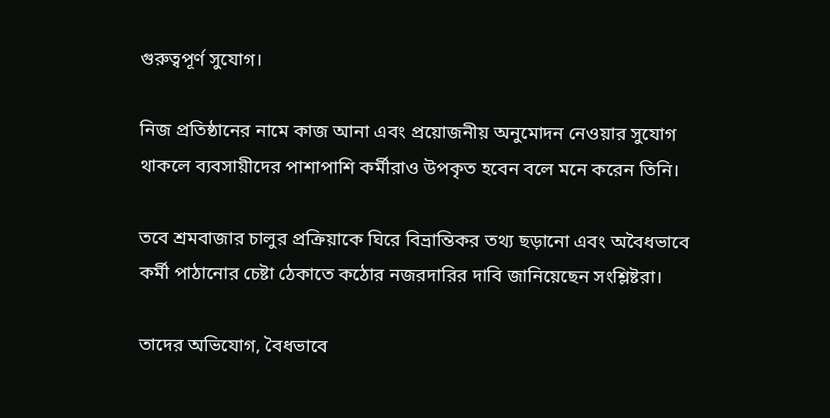গুরুত্বপূর্ণ সুযোগ।

নিজ প্রতিষ্ঠানের নামে কাজ আনা এবং প্রয়োজনীয় অনুমোদন নেওয়ার সুযোগ থাকলে ব্যবসায়ীদের পাশাপাশি কর্মীরাও উপকৃত হবেন বলে মনে করেন তিনি।

তবে শ্রমবাজার চালুর প্রক্রিয়াকে ঘিরে বিভ্রান্তিকর তথ্য ছড়ানো এবং অবৈধভাবে কর্মী পাঠানোর চেষ্টা ঠেকাতে কঠোর নজরদারির দাবি জানিয়েছেন সংশ্লিষ্টরা।

তাদের অভিযোগ, বৈধভাবে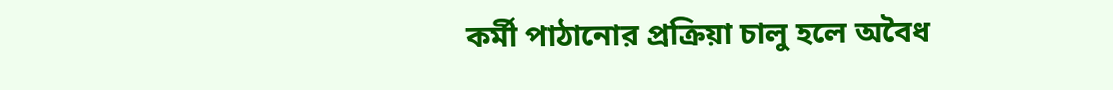কর্মী পাঠানোর প্রক্রিয়া চালু হলে অবৈধ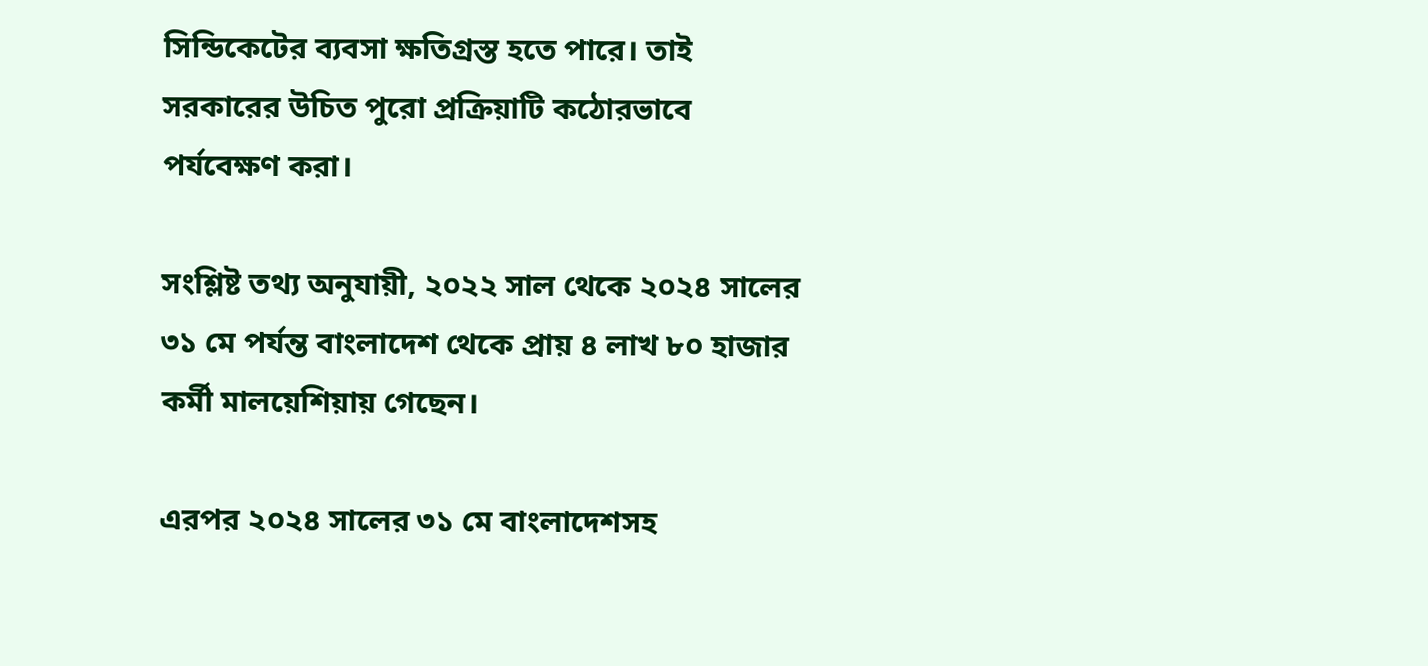সিন্ডিকেটের ব্যবসা ক্ষতিগ্রস্ত হতে পারে। তাই সরকারের উচিত পুরো প্রক্রিয়াটি কঠোরভাবে পর্যবেক্ষণ করা।

সংশ্লিষ্ট তথ্য অনুযায়ী, ২০২২ সাল থেকে ২০২৪ সালের ৩১ মে পর্যন্ত বাংলাদেশ থেকে প্রায় ৪ লাখ ৮০ হাজার কর্মী মালয়েশিয়ায় গেছেন।

এরপর ২০২৪ সালের ৩১ মে বাংলাদেশসহ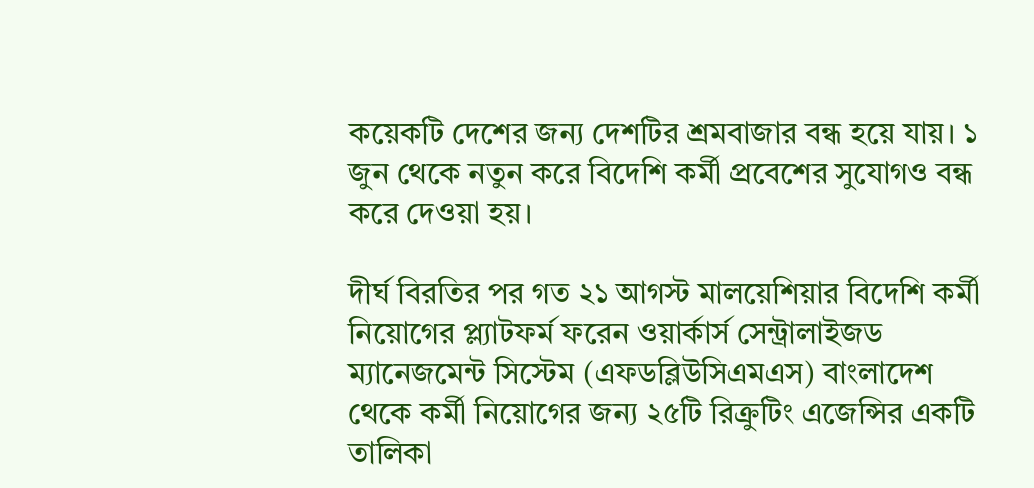কয়েকটি দেশের জন্য দেশটির শ্রমবাজার বন্ধ হয়ে যায়। ১ জুন থেকে নতুন করে বিদেশি কর্মী প্রবেশের সুযোগও বন্ধ করে দেওয়া হয়।

দীর্ঘ বিরতির পর গত ২১ আগস্ট মালয়েশিয়ার বিদেশি কর্মী নিয়োগের প্ল্যাটফর্ম ফরেন ওয়ার্কার্স সেন্ট্রালাইজড ম্যানেজমেন্ট সিস্টেম (এফডব্লিউসিএমএস) বাংলাদেশ থেকে কর্মী নিয়োগের জন্য ২৫টি রিক্রুটিং এজেন্সির একটি তালিকা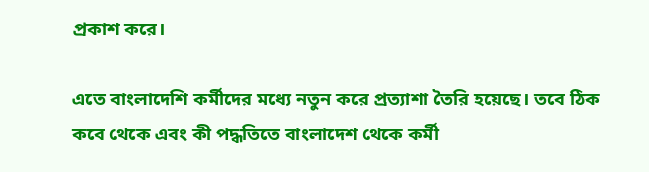প্রকাশ করে।

এতে বাংলাদেশি কর্মীদের মধ্যে নতুন করে প্রত্যাশা তৈরি হয়েছে। তবে ঠিক কবে থেকে এবং কী পদ্ধতিতে বাংলাদেশ থেকে কর্মী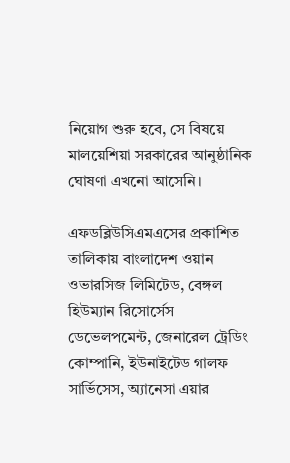নিয়োগ শুরু হবে, সে বিষয়ে মালয়েশিয়া সরকারের আনুষ্ঠানিক ঘোষণা এখনো আসেনি।

এফডব্লিউসিএমএসের প্রকাশিত তালিকায় বাংলাদেশ ওয়ান ওভারসিজ লিমিটেড, বেঙ্গল হিউম্যান রিসোর্সেস ডেভেলপমেন্ট, জেনারেল ট্রেডিং কোম্পানি, ইউনাইটেড গালফ সার্ভিসেস, অ্যানেসা এয়ার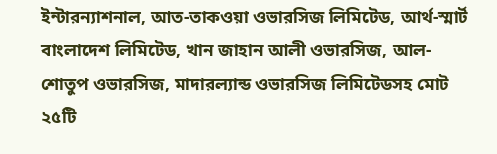ইন্টারন্যাশনাল, আত-তাকওয়া ওভারসিজ লিমিটেড, আর্থ-স্মার্ট বাংলাদেশ লিমিটেড, খান জাহান আলী ওভারসিজ, আল-শোতুপ ওভারসিজ, মাদারল্যান্ড ওভারসিজ লিমিটেডসহ মোট ২৫টি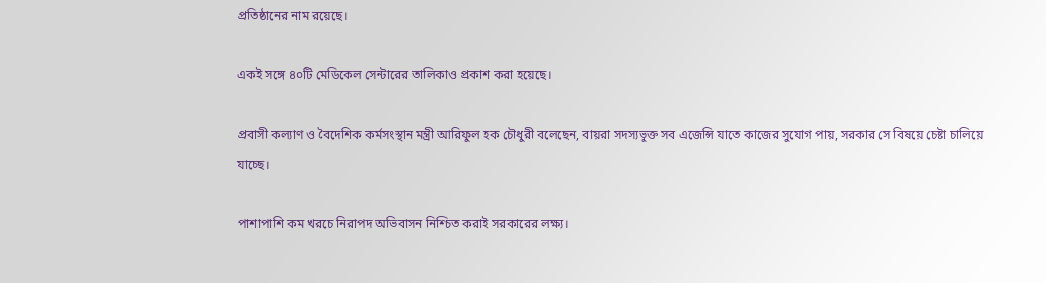প্রতিষ্ঠানের নাম রয়েছে।

একই সঙ্গে ৪০টি মেডিকেল সেন্টারের তালিকাও প্রকাশ করা হয়েছে।

প্রবাসী কল্যাণ ও বৈদেশিক কর্মসংস্থান মন্ত্রী আরিফুল হক চৌধুরী বলেছেন, বায়রা সদস্যভুক্ত সব এজেন্সি যাতে কাজের সুযোগ পায়, সরকার সে বিষয়ে চেষ্টা চালিয়ে যাচ্ছে।

পাশাপাশি কম খরচে নিরাপদ অভিবাসন নিশ্চিত করাই সরকারের লক্ষ্য।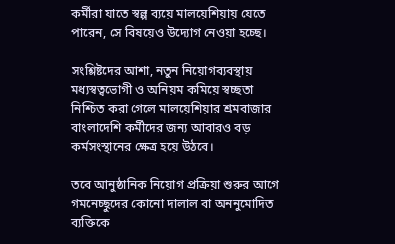কর্মীরা যাতে স্বল্প ব্যয়ে মালয়েশিয়ায় যেতে পারেন, সে বিষয়েও উদ্যোগ নেওয়া হচ্ছে।

সংশ্লিষ্টদের আশা, নতুন নিয়োগব্যবস্থায় মধ্যস্বত্বভোগী ও অনিয়ম কমিয়ে স্বচ্ছতা নিশ্চিত করা গেলে মালয়েশিয়ার শ্রমবাজার বাংলাদেশি কর্মীদের জন্য আবারও বড় কর্মসংস্থানের ক্ষেত্র হয়ে উঠবে।

তবে আনুষ্ঠানিক নিয়োগ প্রক্রিয়া শুরুর আগে গমনেচ্ছুদের কোনো দালাল বা অননুমোদিত ব্যক্তিকে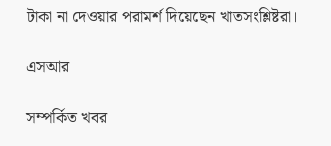টাকা না দেওয়ার পরামর্শ দিয়েছেন খাতসংশ্লিষ্টরা।

এসআর

সম্পর্কিত খবর